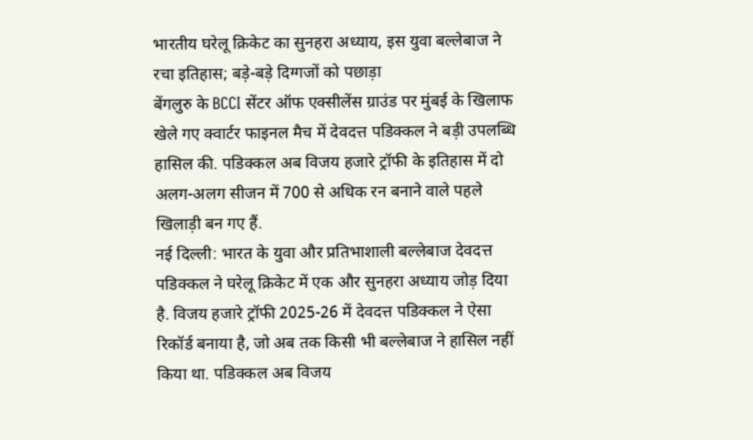भारतीय घरेलू क्रिकेट का सुनहरा अध्याय, इस युवा बल्लेबाज ने रचा इतिहास; बड़े-बड़े दिग्गजों को पछाड़ा
बेंगलुरु के BCCI सेंटर ऑफ एक्सीलेंस ग्राउंड पर मुंबई के खिलाफ खेले गए क्वार्टर फाइनल मैच में देवदत्त पडिक्कल ने बड़ी उपलब्धि हासिल की. पडिक्कल अब विजय हजारे ट्रॉफी के इतिहास में दो अलग-अलग सीजन में 700 से अधिक रन बनाने वाले पहले खिलाड़ी बन गए हैं.
नई दिल्ली: भारत के युवा और प्रतिभाशाली बल्लेबाज देवदत्त पडिक्कल ने घरेलू क्रिकेट में एक और सुनहरा अध्याय जोड़ दिया है. विजय हजारे ट्रॉफी 2025-26 में देवदत्त पडिक्कल ने ऐसा रिकॉर्ड बनाया है, जो अब तक किसी भी बल्लेबाज ने हासिल नहीं किया था. पडिक्कल अब विजय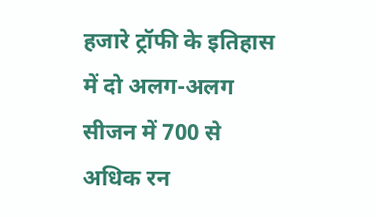हजारे ट्रॉफी के इतिहास में दो अलग-अलग सीजन में 700 से अधिक रन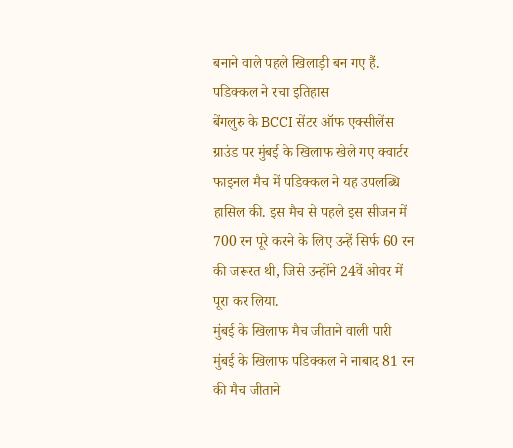बनाने वाले पहले खिलाड़ी बन गए हैं.
पडिक्कल ने रचा इतिहास
बेंगलुरु के BCCI सेंटर ऑफ एक्सीलेंस ग्राउंड पर मुंबई के खिलाफ खेले गए क्वार्टर फाइनल मैच में पडिक्कल ने यह उपलब्धि हासिल की. इस मैच से पहले इस सीजन में 700 रन पूरे करने के लिए उन्हें सिर्फ 60 रन की जरूरत थी, जिसे उन्होंने 24वें ओवर में पूरा कर लिया.
मुंबई के खिलाफ मैच जीताने वाली पारी
मुंबई के खिलाफ पडिक्कल ने नाबाद 81 रन की मैच जीताने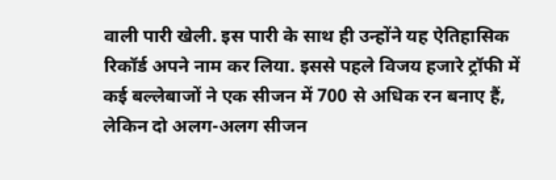वाली पारी खेली. इस पारी के साथ ही उन्होंने यह ऐतिहासिक रिकॉर्ड अपने नाम कर लिया. इससे पहले विजय हजारे ट्रॉफी में कई बल्लेबाजों ने एक सीजन में 700 से अधिक रन बनाए हैं, लेकिन दो अलग-अलग सीजन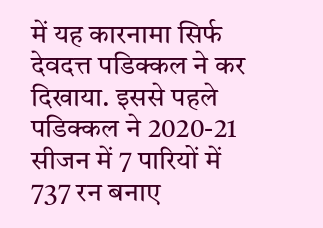में यह कारनामा सिर्फ देवदत्त पडिक्कल ने कर दिखाया. इससे पहले पडिक्कल ने 2020-21 सीजन में 7 पारियों में 737 रन बनाए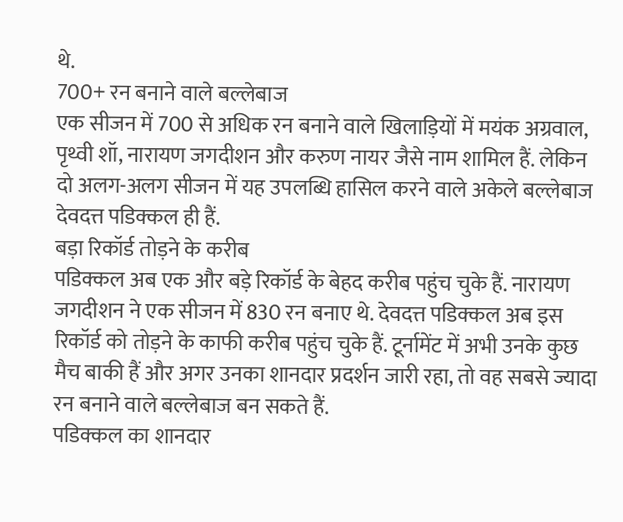थे.
700+ रन बनाने वाले बल्लेबाज
एक सीजन में 700 से अधिक रन बनाने वाले खिलाड़ियों में मयंक अग्रवाल, पृथ्वी शॉ, नारायण जगदीशन और करुण नायर जैसे नाम शामिल हैं. लेकिन दो अलग-अलग सीजन में यह उपलब्धि हासिल करने वाले अकेले बल्लेबाज देवदत्त पडिक्कल ही हैं.
बड़ा रिकॉर्ड तोड़ने के करीब
पडिक्कल अब एक और बड़े रिकॉर्ड के बेहद करीब पहुंच चुके हैं. नारायण जगदीशन ने एक सीजन में 830 रन बनाए थे. देवदत्त पडिक्कल अब इस रिकॉर्ड को तोड़ने के काफी करीब पहुंच चुके हैं. टूर्नामेंट में अभी उनके कुछ मैच बाकी हैं और अगर उनका शानदार प्रदर्शन जारी रहा, तो वह सबसे ज्यादा रन बनाने वाले बल्लेबाज बन सकते हैं.
पडिक्कल का शानदार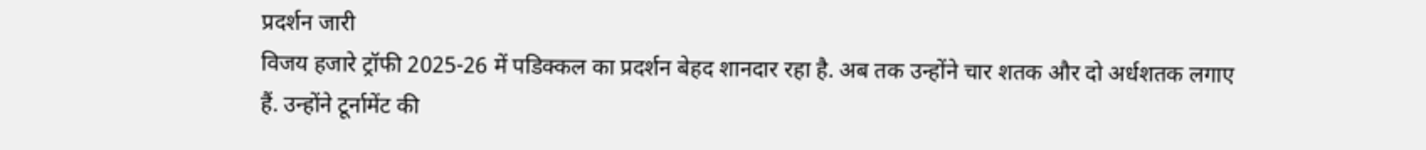प्रदर्शन जारी
विजय हजारे ट्रॉफी 2025-26 में पडिक्कल का प्रदर्शन बेहद शानदार रहा है. अब तक उन्होंने चार शतक और दो अर्धशतक लगाए हैं. उन्होंने टूर्नामेंट की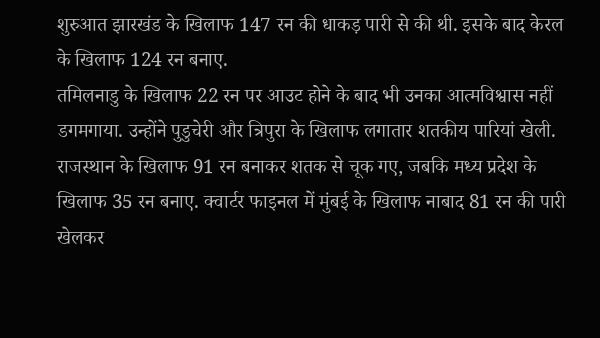शुरुआत झारखंड के खिलाफ 147 रन की धाकड़ पारी से की थी. इसके बाद केरल के खिलाफ 124 रन बनाए.
तमिलनाडु के खिलाफ 22 रन पर आउट होने के बाद भी उनका आत्मविश्वास नहीं डगमगाया. उन्होंने पुडुचेरी और त्रिपुरा के खिलाफ लगातार शतकीय पारियां खेली. राजस्थान के खिलाफ 91 रन बनाकर शतक से चूक गए, जबकि मध्य प्रदेश के खिलाफ 35 रन बनाए. क्वार्टर फाइनल में मुंबई के खिलाफ नाबाद 81 रन की पारी खेलकर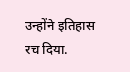उन्होंने इतिहास रच दिया.